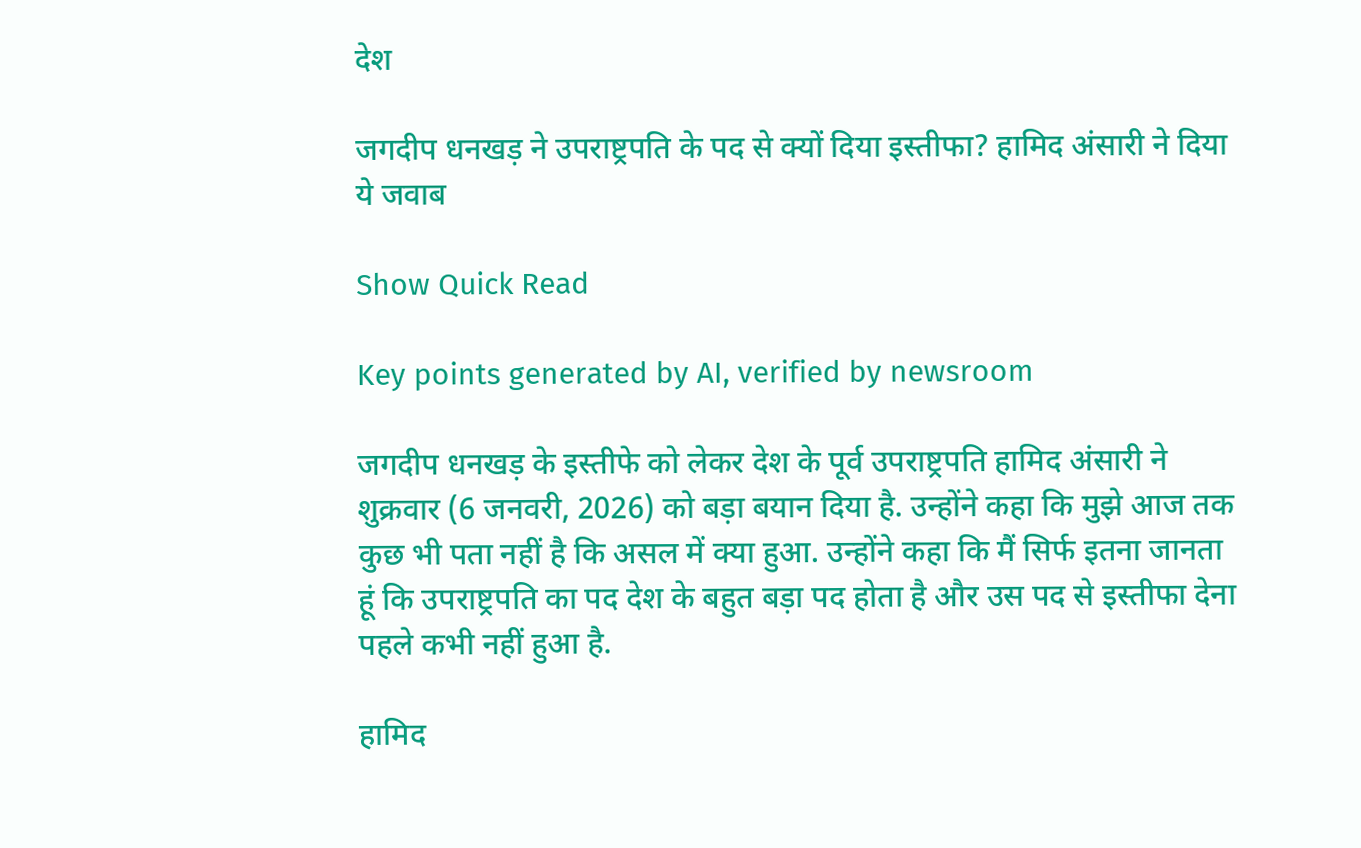देश

जगदीप धनखड़ ने उपराष्ट्रपति के पद से क्यों दिया इस्तीफा? हामिद अंसारी ने दिया ये जवाब

Show Quick Read

Key points generated by AI, verified by newsroom

जगदीप धनखड़ के इस्तीफे को लेकर देश के पूर्व उपराष्ट्रपति हामिद अंसारी ने शुक्रवार (6 जनवरी, 2026) को बड़ा बयान दिया है. उन्होंने कहा कि मुझे आज तक कुछ भी पता नहीं है कि असल में क्या हुआ. उन्होंने कहा कि मैं सिर्फ इतना जानता हूं कि उपराष्ट्रपति का पद देश के बहुत बड़ा पद होता है और उस पद से इस्तीफा देना पहले कभी नहीं हुआ है.

हामिद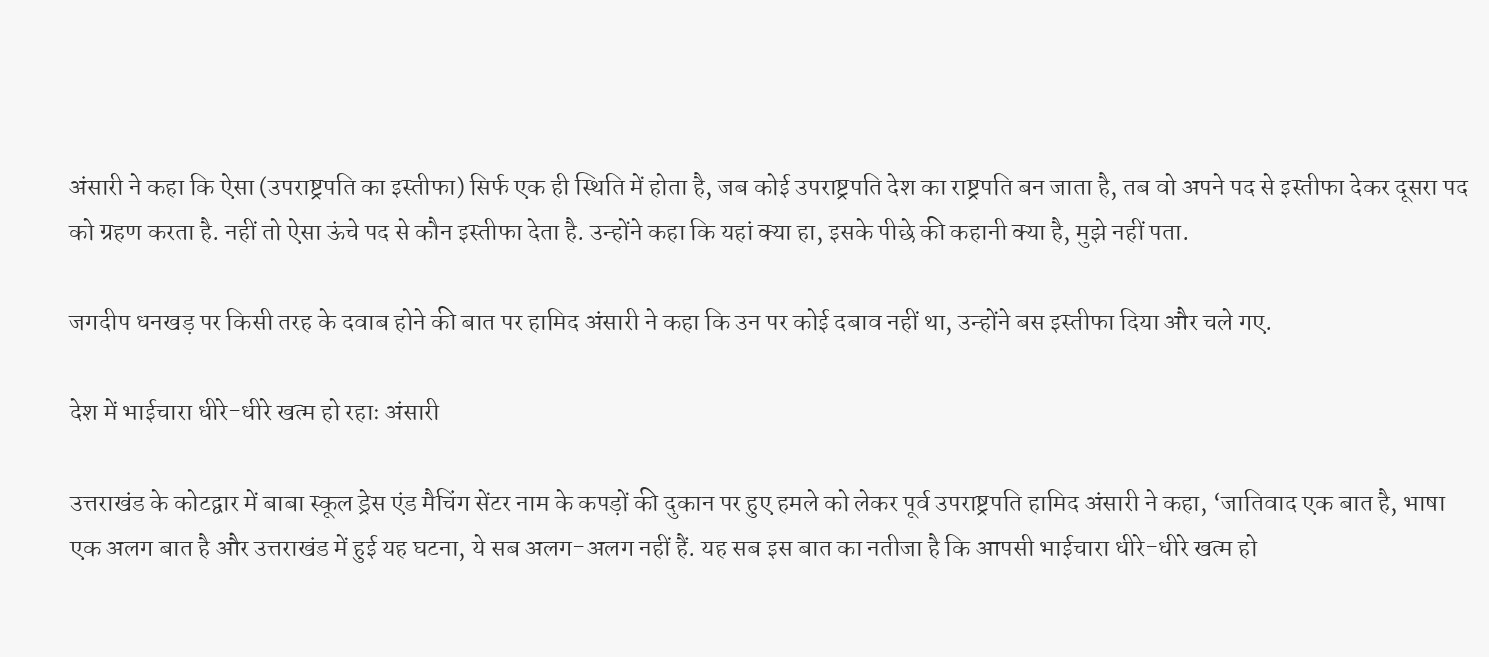अंसारी ने कहा कि ऐसा (उपराष्ट्रपति का इस्तीफा) सिर्फ एक ही स्थिति में होता है, जब कोई उपराष्ट्रपति देश का राष्ट्रपति बन जाता है, तब वो अपने पद से इस्तीफा देकर दूसरा पद को ग्रहण करता है. नहीं तो ऐसा ऊंचे पद से कौन इस्तीफा देता है. उन्होंने कहा कि यहां क्या हा, इसके पीछे की कहानी क्या है, मुझे नहीं पता.

जगदीप धनखड़ पर किसी तरह के दवाब होने की बात पर हामिद अंसारी ने कहा कि उन पर कोई दबाव नहीं था, उन्होंने बस इस्तीफा दिया और चले गए.

देश में भाईचारा धीरे-धीरे खत्म हो रहाः अंसारी

उत्तराखंड के कोटद्वार में बाबा स्कूल ड्रेस एंड मैचिंग सेंटर नाम के कपड़ों की दुकान पर हुए हमले को लेकर पूर्व उपराष्ट्रपति हामिद अंसारी ने कहा, ‘जातिवाद एक बात है, भाषा एक अलग बात है और उत्तराखंड में हुई यह घटना, ये सब अलग-अलग नहीं हैं. यह सब इस बात का नतीजा है कि आपसी भाईचारा धीरे-धीरे खत्म हो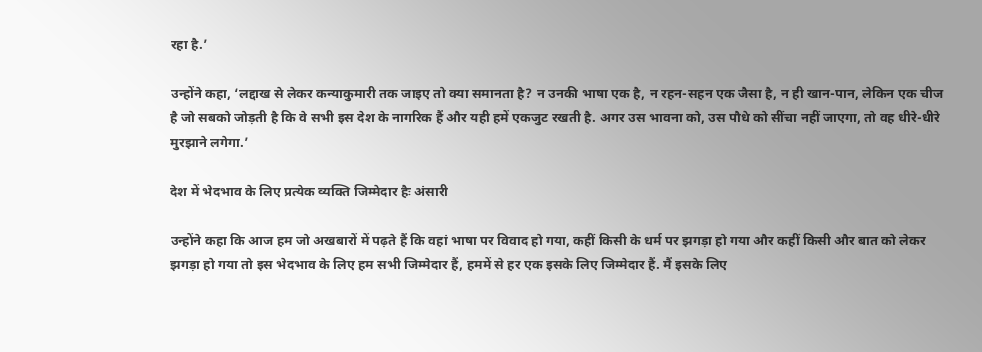रहा है.’

उन्होंने कहा, ‘लद्दाख से लेकर कन्याकुमारी तक जाइए तो क्या समानता है? न उनकी भाषा एक है, न रहन-सहन एक जैसा है, न ही खान-पान, लेकिन एक चीज है जो सबको जोड़ती है कि वे सभी इस देश के नागरिक हैं और यही हमें एकजुट रखती है. अगर उस भावना को, उस पौधे को सींचा नहीं जाएगा, तो वह धीरे-धीरे मुरझाने लगेगा.’

देश में भेदभाव के लिए प्रत्येक व्यक्ति जिम्मेदार हैः अंसारी

उन्होंने कहा कि आज हम जो अखबारों में पढ़ते हैं कि वहां भाषा पर विवाद हो गया, कहीं किसी के धर्म पर झगड़ा हो गया और कहीं किसी और बात को लेकर झगड़ा हो गया तो इस भेदभाव के लिए हम सभी जिम्मेदार हैं, हममें से हर एक इसके लिए जिम्मेदार हैं. मैं इसके लिए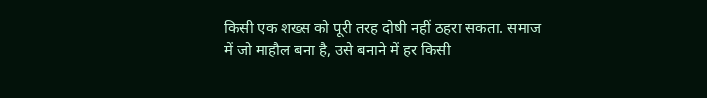किसी एक शख्स को पूरी तरह दोषी नहीं ठहरा सकता. समाज में जो माहौल बना है, उसे बनाने में हर किसी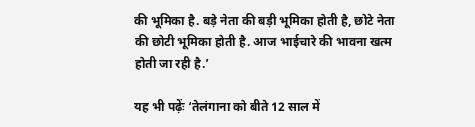की भूमिका है. बड़े नेता की बड़ी भूमिका होती है, छोटे नेता की छोटी भूमिका होती है. आज भाईचारे की भावना खत्म होती जा रही है.’

यह भी पढ़ेंः ‘तेलंगाना को बीते 12 साल में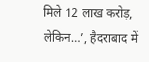मिले 12 लाख करोड़, लेकिन…’, हैदराबाद में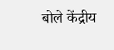बोले केंद्रीय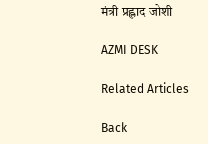मंत्री प्रह्लाद जोशी

AZMI DESK

Related Articles

Back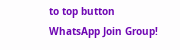to top button
WhatsApp Join Group!